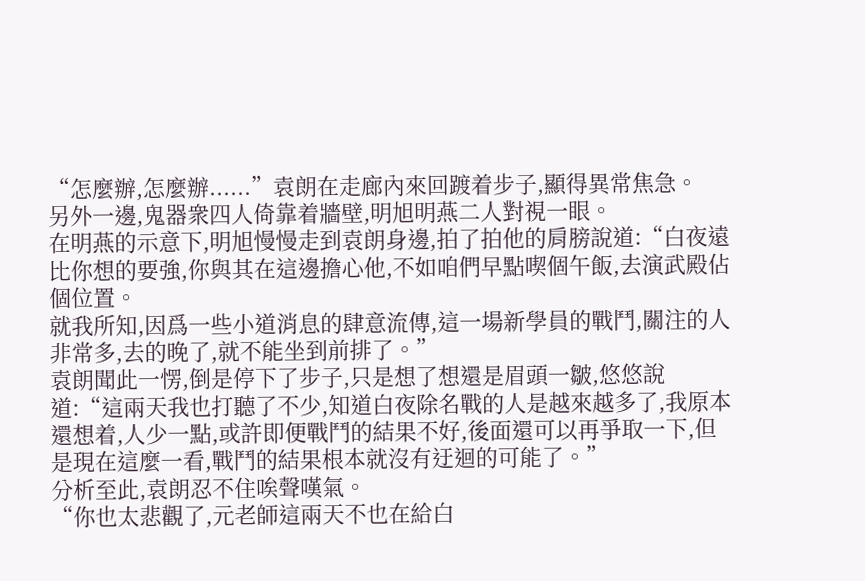“怎麼辦,怎麼辦......”袁朗在走廊內來回踱着步子,顯得異常焦急。
另外一邊,鬼器衆四人倚靠着牆壁,明旭明燕二人對視一眼。
在明燕的示意下,明旭慢慢走到袁朗身邊,拍了拍他的肩膀說道:“白夜遠比你想的要強,你與其在這邊擔心他,不如咱們早點喫個午飯,去演武殿佔個位置。
就我所知,因爲一些小道消息的肆意流傳,這一場新學員的戰鬥,關注的人非常多,去的晚了,就不能坐到前排了。”
袁朗聞此一愣,倒是停下了步子,只是想了想還是眉頭一皺,悠悠說道:“這兩天我也打聽了不少,知道白夜除名戰的人是越來越多了,我原本還想着,人少一點,或許即便戰鬥的結果不好,後面還可以再爭取一下,但是現在這麼一看,戰鬥的結果根本就沒有迂迴的可能了。”
分析至此,袁朗忍不住唉聲嘆氣。
“你也太悲觀了,元老師這兩天不也在給白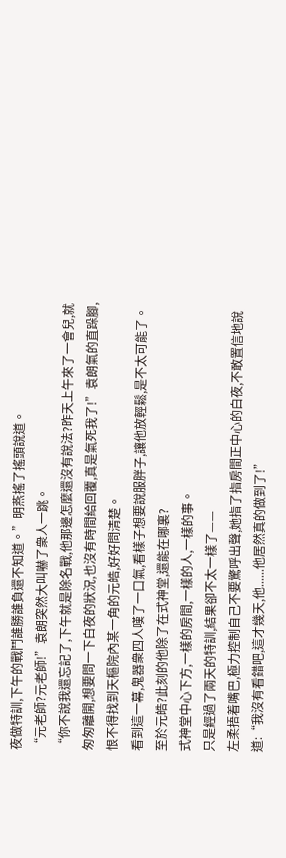夜做特訓,下午的戰鬥誰勝誰負還不知道。”明燕搖了搖頭說道。
“元老師?元老師!”袁朗突然大叫嚇了衆人一跳。
“你不說我還忘記了,下午就是除名戰,他那邊怎麼還沒有說法?昨天上午來了一會兒,就匆匆離開,想要問一下白夜的狀況,也沒有時間給回覆,真是氣死我了!”袁朗氣的直跺腳,恨不得找到天樞院內某一角的元皓,好好問清楚。
看到這一幕,鬼器衆四人嘆了一口氣,看樣子想要說服胖子,讓他放輕鬆,是不太可能了。
至於元皓?此刻的他除了在式神堂,還能在哪裏?
式神堂中心下方,一樣的房間,一樣的人,一樣的事。
只是經過了兩天的特訓,結果卻不太一樣了——
左柔捂着嘴巴,極力控制自己不要驚呼出聲,她指了指房間正中心的白夜,不敢置信地說道:“我沒有看錯吧,這才幾天,他......他居然真的做到了!”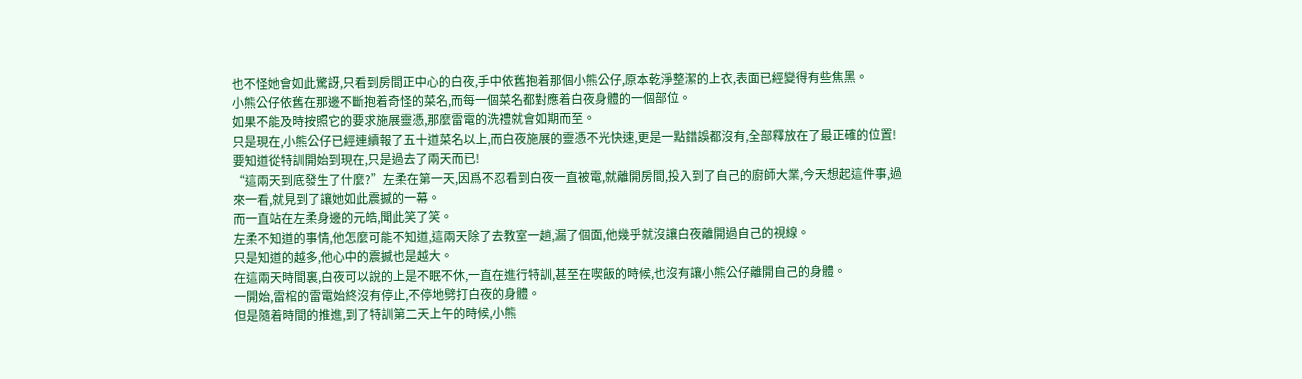也不怪她會如此驚訝,只看到房間正中心的白夜,手中依舊抱着那個小熊公仔,原本乾淨整潔的上衣,表面已經變得有些焦黑。
小熊公仔依舊在那邊不斷抱着奇怪的菜名,而每一個菜名都對應着白夜身體的一個部位。
如果不能及時按照它的要求施展靈憑,那麼雷電的洗禮就會如期而至。
只是現在,小熊公仔已經連續報了五十道菜名以上,而白夜施展的靈憑不光快速,更是一點錯誤都沒有,全部釋放在了最正確的位置!
要知道從特訓開始到現在,只是過去了兩天而已!
“這兩天到底發生了什麼?”左柔在第一天,因爲不忍看到白夜一直被電,就離開房間,投入到了自己的廚師大業,今天想起這件事,過來一看,就見到了讓她如此震撼的一幕。
而一直站在左柔身邊的元皓,聞此笑了笑。
左柔不知道的事情,他怎麼可能不知道,這兩天除了去教室一趟,漏了個面,他幾乎就沒讓白夜離開過自己的視線。
只是知道的越多,他心中的震撼也是越大。
在這兩天時間裏,白夜可以說的上是不眠不休,一直在進行特訓,甚至在喫飯的時候,也沒有讓小熊公仔離開自己的身體。
一開始,雷棺的雷電始終沒有停止,不停地劈打白夜的身體。
但是隨着時間的推進,到了特訓第二天上午的時候,小熊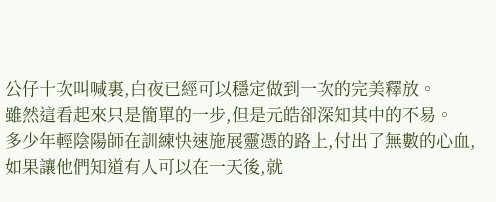公仔十次叫喊裏,白夜已經可以穩定做到一次的完美釋放。
雖然這看起來只是簡單的一步,但是元皓卻深知其中的不易。
多少年輕陰陽師在訓練快速施展靈憑的路上,付出了無數的心血,如果讓他們知道有人可以在一天後,就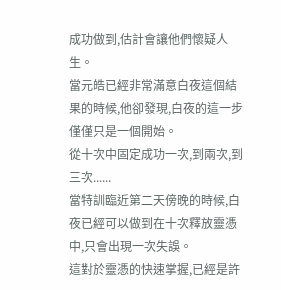成功做到,估計會讓他們懷疑人生。
當元皓已經非常滿意白夜這個結果的時候,他卻發現,白夜的這一步僅僅只是一個開始。
從十次中固定成功一次,到兩次,到三次......
當特訓臨近第二天傍晚的時候,白夜已經可以做到在十次釋放靈憑中,只會出現一次失誤。
這對於靈憑的快速掌握,已經是許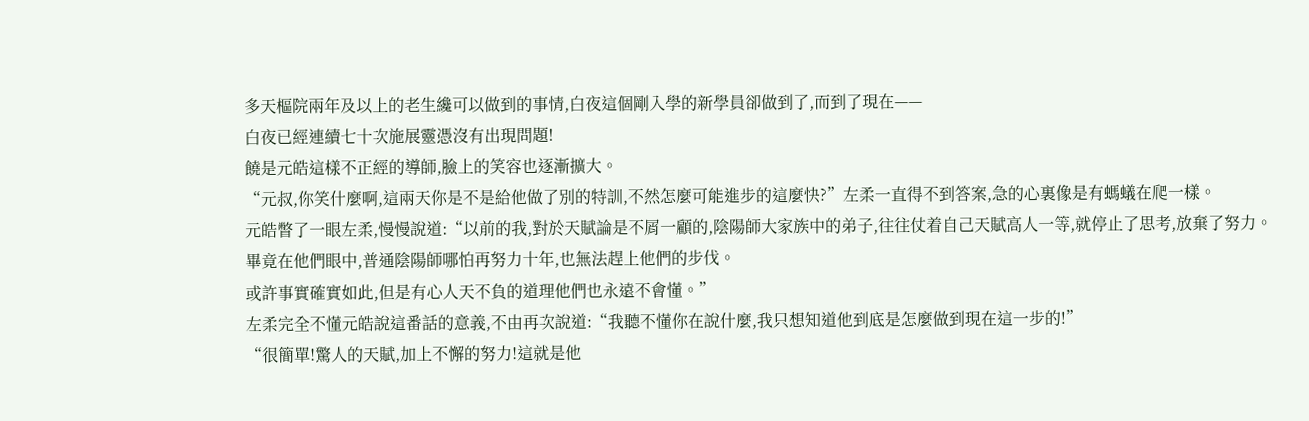多天樞院兩年及以上的老生纔可以做到的事情,白夜這個剛入學的新學員卻做到了,而到了現在——
白夜已經連續七十次施展靈憑沒有出現問題!
饒是元皓這樣不正經的導師,臉上的笑容也逐漸擴大。
“元叔,你笑什麼啊,這兩天你是不是給他做了別的特訓,不然怎麼可能進步的這麼快?”左柔一直得不到答案,急的心裏像是有螞蟻在爬一樣。
元皓瞥了一眼左柔,慢慢說道:“以前的我,對於天賦論是不屑一顧的,陰陽師大家族中的弟子,往往仗着自己天賦高人一等,就停止了思考,放棄了努力。
畢竟在他們眼中,普通陰陽師哪怕再努力十年,也無法趕上他們的步伐。
或許事實確實如此,但是有心人天不負的道理他們也永遠不會懂。”
左柔完全不懂元皓說這番話的意義,不由再次說道:“我聽不懂你在說什麼,我只想知道他到底是怎麼做到現在這一步的!”
“很簡單!驚人的天賦,加上不懈的努力!這就是他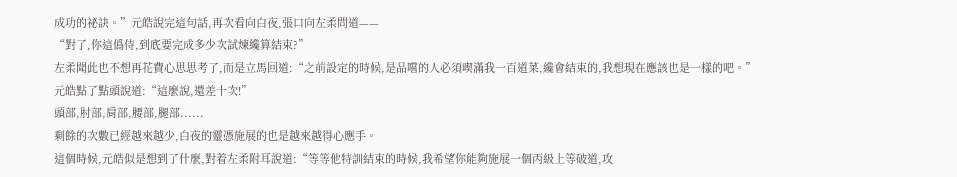成功的祕訣。”元皓說完這句話,再次看向白夜,張口向左柔問道——
“對了,你這僞侍,到底要完成多少次試煉纔算結束?”
左柔聞此也不想再花費心思思考了,而是立馬回道:“之前設定的時候,是品嚐的人必須喫滿我一百道菜,纔會結束的,我想現在應該也是一樣的吧。”
元皓點了點頭說道:“這麼說,還差十次!”
頭部,肘部,肩部,腰部,腿部......
剩餘的次數已經越來越少,白夜的靈憑施展的也是越來越得心應手。
這個時候,元皓似是想到了什麼,對着左柔附耳說道:“等等他特訓結束的時候,我希望你能夠施展一個丙級上等破道,攻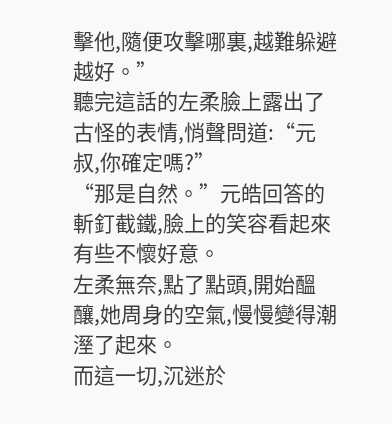擊他,隨便攻擊哪裏,越難躲避越好。”
聽完這話的左柔臉上露出了古怪的表情,悄聲問道:“元叔,你確定嗎?”
“那是自然。”元皓回答的斬釘截鐵,臉上的笑容看起來有些不懷好意。
左柔無奈,點了點頭,開始醞釀,她周身的空氣,慢慢變得潮溼了起來。
而這一切,沉迷於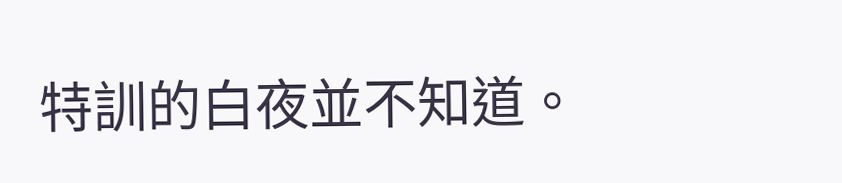特訓的白夜並不知道。